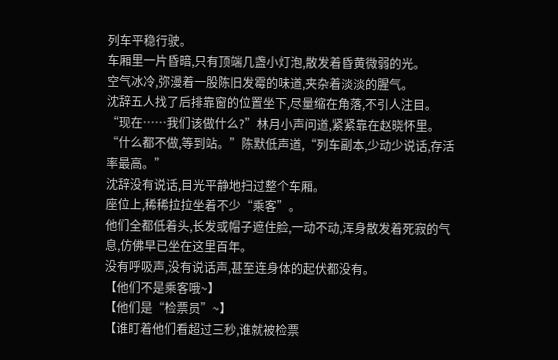列车平稳行驶。
车厢里一片昏暗,只有顶端几盏小灯泡,散发着昏黄微弱的光。
空气冰冷,弥漫着一股陈旧发霉的味道,夹杂着淡淡的腥气。
沈辞五人找了后排靠窗的位置坐下,尽量缩在角落,不引人注目。
“现在……我们该做什么?”林月小声问道,紧紧靠在赵晓怀里。
“什么都不做,等到站。”陈默低声道,“列车副本,少动少说话,存活率最高。”
沈辞没有说话,目光平静地扫过整个车厢。
座位上,稀稀拉拉坐着不少“乘客”。
他们全都低着头,长发或帽子遮住脸,一动不动,浑身散发着死寂的气息,仿佛早已坐在这里百年。
没有呼吸声,没有说话声,甚至连身体的起伏都没有。
【他们不是乘客哦~】
【他们是“检票员”~】
【谁盯着他们看超过三秒,谁就被检票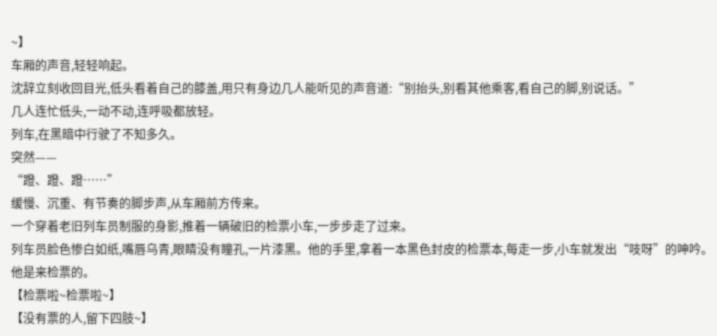~】
车厢的声音,轻轻响起。
沈辞立刻收回目光,低头看着自己的膝盖,用只有身边几人能听见的声音道:“别抬头,别看其他乘客,看自己的脚,别说话。”
几人连忙低头,一动不动,连呼吸都放轻。
列车,在黑暗中行驶了不知多久。
突然——
“蹬、蹬、蹬……”
缓慢、沉重、有节奏的脚步声,从车厢前方传来。
一个穿着老旧列车员制服的身影,推着一辆破旧的检票小车,一步步走了过来。
列车员脸色惨白如纸,嘴唇乌青,眼睛没有瞳孔,一片漆黑。他的手里,拿着一本黑色封皮的检票本,每走一步,小车就发出“吱呀”的呻吟。
他是来检票的。
【检票啦~检票啦~】
【没有票的人,留下四肢~】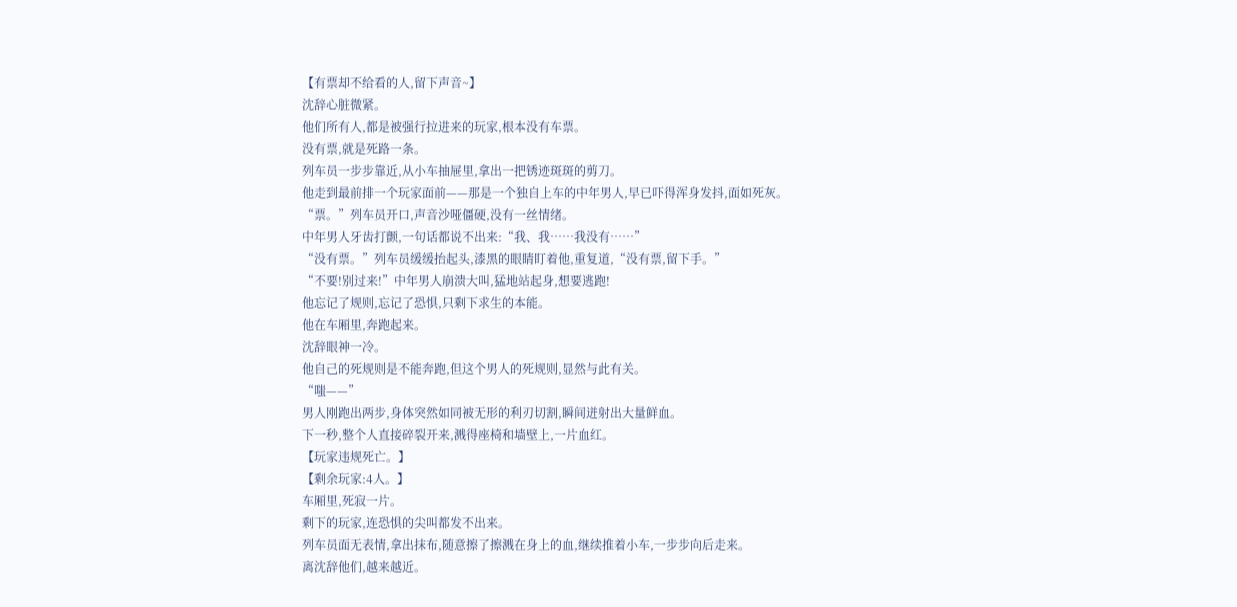【有票却不给看的人,留下声音~】
沈辞心脏微紧。
他们所有人,都是被强行拉进来的玩家,根本没有车票。
没有票,就是死路一条。
列车员一步步靠近,从小车抽屉里,拿出一把锈迹斑斑的剪刀。
他走到最前排一个玩家面前——那是一个独自上车的中年男人,早已吓得浑身发抖,面如死灰。
“票。”列车员开口,声音沙哑僵硬,没有一丝情绪。
中年男人牙齿打颤,一句话都说不出来:“我、我……我没有……”
“没有票。”列车员缓缓抬起头,漆黑的眼睛盯着他,重复道,“没有票,留下手。”
“不要!别过来!”中年男人崩溃大叫,猛地站起身,想要逃跑!
他忘记了规则,忘记了恐惧,只剩下求生的本能。
他在车厢里,奔跑起来。
沈辞眼神一冷。
他自己的死规则是不能奔跑,但这个男人的死规则,显然与此有关。
“嗤——”
男人刚跑出两步,身体突然如同被无形的利刃切割,瞬间迸射出大量鲜血。
下一秒,整个人直接碎裂开来,溅得座椅和墙壁上,一片血红。
【玩家违规死亡。】
【剩余玩家:4人。】
车厢里,死寂一片。
剩下的玩家,连恐惧的尖叫都发不出来。
列车员面无表情,拿出抹布,随意擦了擦溅在身上的血,继续推着小车,一步步向后走来。
离沈辞他们,越来越近。